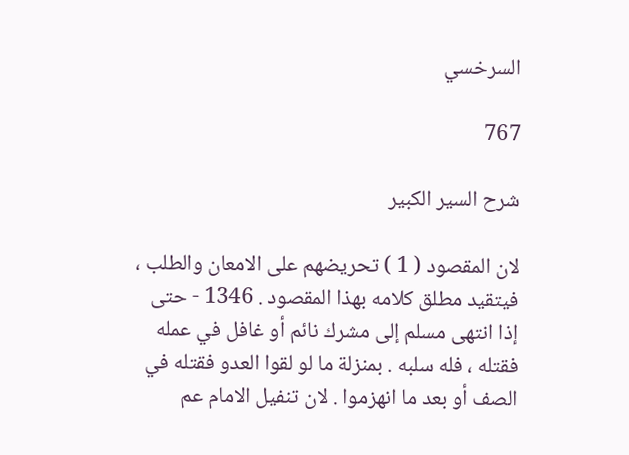السرخسي

767

شرح السير الكبير

لان المقصود ( 1 ) تحريضهم على الامعان والطلب ، فيتقيد مطلق كلامه بهذا المقصود . 1346 - حتى إذا انتهى مسلم إلى مشرك نائم أو غافل في عمله فقتله ، فله سلبه . بمنزلة ما لو لقوا العدو فقتله في الصف أو بعد ما انهزموا . لان تنفيل الامام عم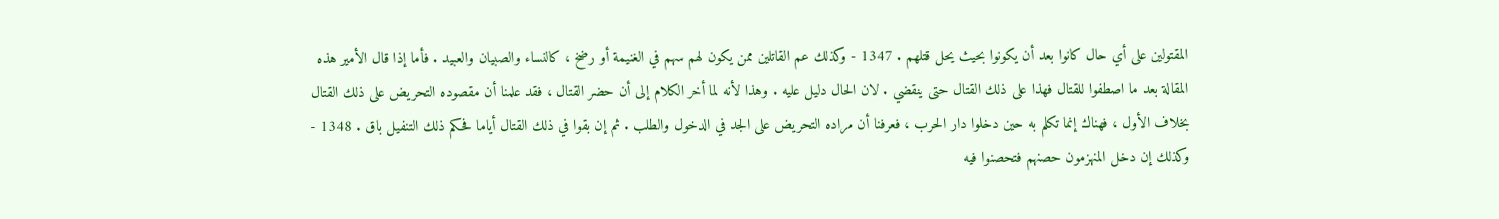المقتولين على أي حال كانوا بعد أن يكونوا بحيث يحل قتلهم . 1347 - وكذلك عم القاتلين ممن يكون لهم سهم في الغنيمة أو رضخ ، كالنساء والصبيان والعبيد . فأما إذا قال الأمير هذه المقالة بعد ما اصطفوا للقتال فهذا على ذلك القتال حتى ينقضي . لان الحال دليل عليه . وهذا لأنه لما أخر الكلام إلى أن حضر القتال ، فقد علمنا أن مقصوده التحريض على ذلك القتال بخلاف الأول ، فهناك إنما تكلم به حين دخلوا دار الحرب ، فعرفنا أن مراده التحريض على الجد في الدخول والطلب . ثم إن بقوا في ذلك القتال أياما فحكم ذلك التنفيل باق . 1348 - وكذلك إن دخل المنهزمون حصنهم فتحصنوا فيه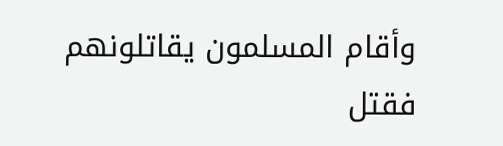وأقام المسلمون يقاتلونهم فقتل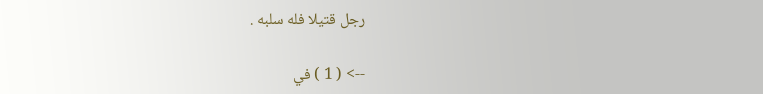رجل قتيلا فله سلبه .

--> ( 1 ) في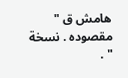هامش ق " مقصوده . نسخة " .